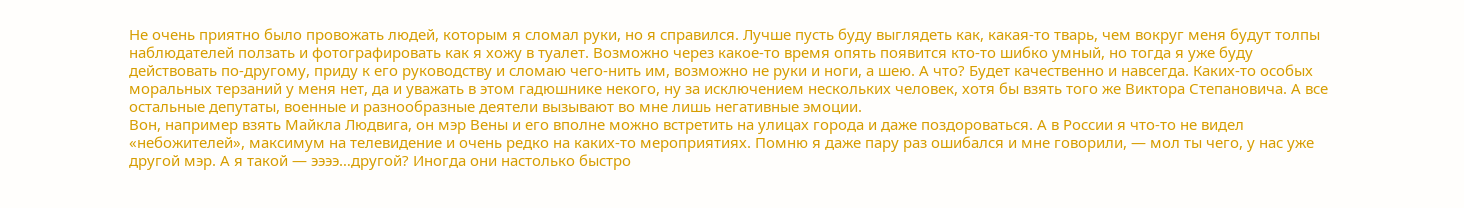Не очень приятно было провожать людей, которым я сломал руки, но я справился. Лучше пусть буду выглядеть как, какая-то тварь, чем вокруг меня будут толпы наблюдателей ползать и фотографировать как я хожу в туалет. Возможно через какое-то время опять появится кто-то шибко умный, но тогда я уже буду действовать по-другому, приду к его руководству и сломаю чего-нить им, возможно не руки и ноги, а шею. А что? Будет качественно и навсегда. Каких-то особых моральных терзаний у меня нет, да и уважать в этом гадюшнике некого, ну за исключением нескольких человек, хотя бы взять того же Виктора Степановича. А все остальные депутаты, военные и разнообразные деятели вызывают во мне лишь негативные эмоции.
Вон, например взять Майкла Людвига, он мэр Вены и его вполне можно встретить на улицах города и даже поздороваться. А в России я что-то не видел «небожителей», максимум на телевидение и очень редко на каких-то мероприятиях. Помню я даже пару раз ошибался и мне говорили, — мол ты чего, у нас уже другой мэр. А я такой — ээээ…другой? Иногда они настолько быстро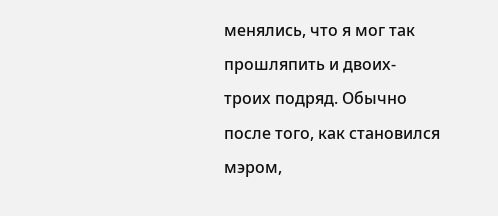менялись, что я мог так прошляпить и двоих-троих подряд. Обычно после того, как становился мэром,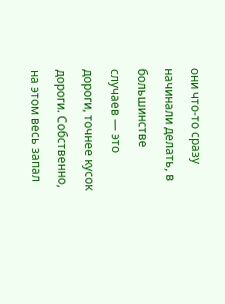они что-то сразу начинали делать, в большинстве случаев — это дороги, точнее кусок дороги. Собственно, на этом весь запал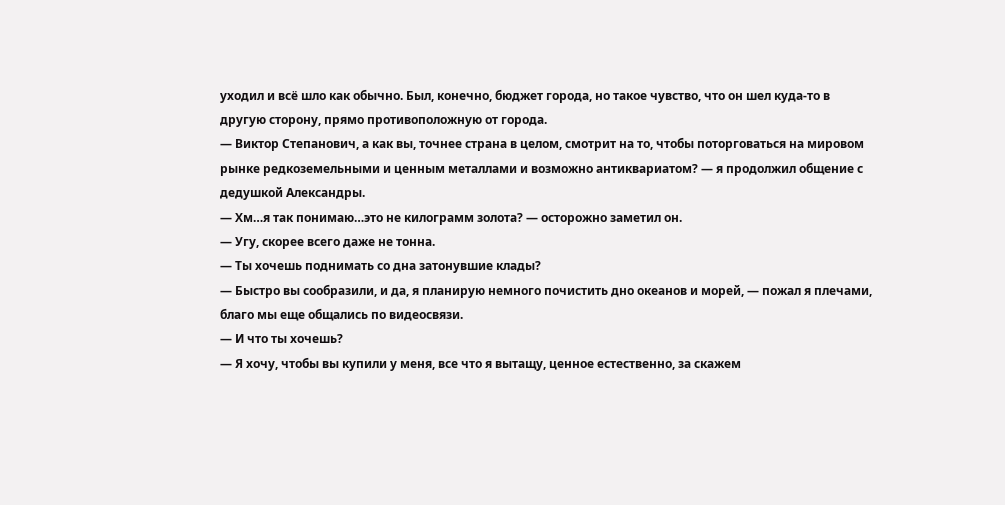уходил и всё шло как обычно. Был, конечно, бюджет города, но такое чувство, что он шел куда-то в другую сторону, прямо противоположную от города.
— Виктор Степанович, а как вы, точнее страна в целом, смотрит на то, чтобы поторговаться на мировом рынке редкоземельными и ценным металлами и возможно антиквариатом? — я продолжил общение с дедушкой Александры.
— Хм…я так понимаю…это не килограмм золота? — осторожно заметил он.
— Угу, скорее всего даже не тонна.
— Ты хочешь поднимать со дна затонувшие клады?
— Быстро вы сообразили, и да, я планирую немного почистить дно океанов и морей, — пожал я плечами, благо мы еще общались по видеосвязи.
— И что ты хочешь?
— Я хочу, чтобы вы купили у меня, все что я вытащу, ценное естественно, за скажем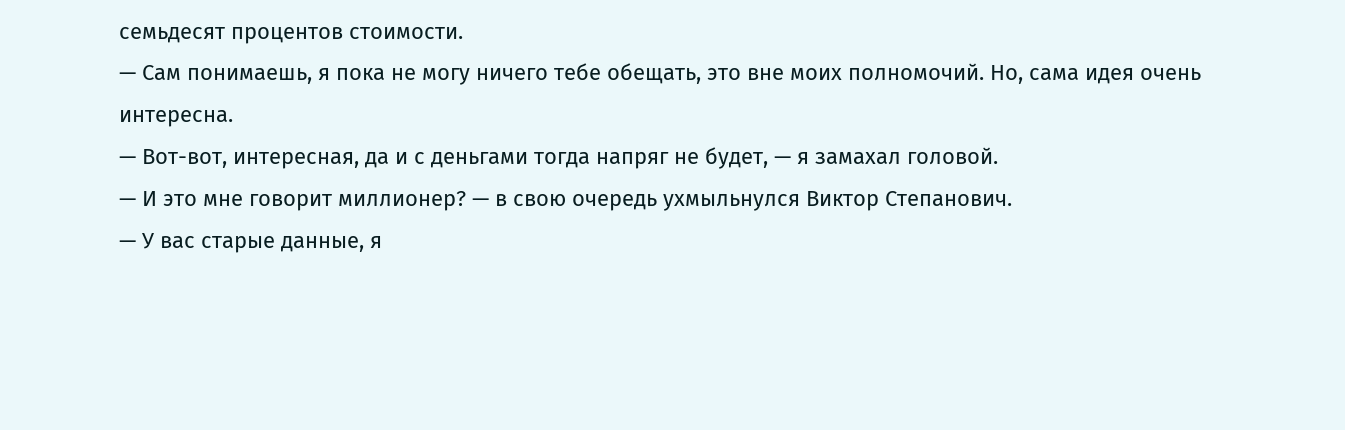семьдесят процентов стоимости.
— Сам понимаешь, я пока не могу ничего тебе обещать, это вне моих полномочий. Но, сама идея очень интересна.
— Вот-вот, интересная, да и с деньгами тогда напряг не будет, — я замахал головой.
— И это мне говорит миллионер? — в свою очередь ухмыльнулся Виктор Степанович.
— У вас старые данные, я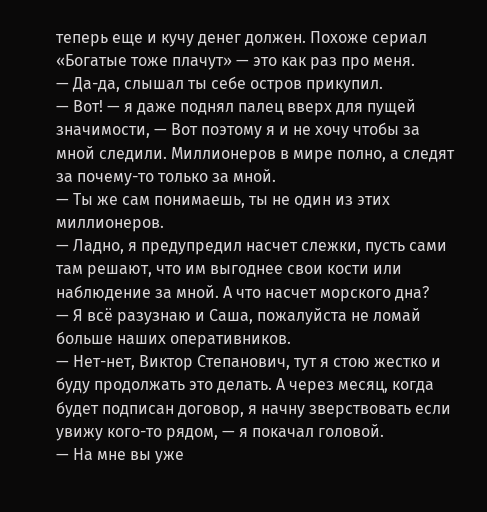теперь еще и кучу денег должен. Похоже сериал «Богатые тоже плачут» — это как раз про меня.
— Да-да, слышал ты себе остров прикупил.
— Вот! — я даже поднял палец вверх для пущей значимости, — Вот поэтому я и не хочу чтобы за мной следили. Миллионеров в мире полно, а следят за почему-то только за мной.
— Ты же сам понимаешь, ты не один из этих миллионеров.
— Ладно, я предупредил насчет слежки, пусть сами там решают, что им выгоднее свои кости или наблюдение за мной. А что насчет морского дна?
— Я всё разузнаю и Саша, пожалуйста не ломай больше наших оперативников.
— Нет-нет, Виктор Степанович, тут я стою жестко и буду продолжать это делать. А через месяц, когда будет подписан договор, я начну зверствовать если увижу кого-то рядом, — я покачал головой.
— На мне вы уже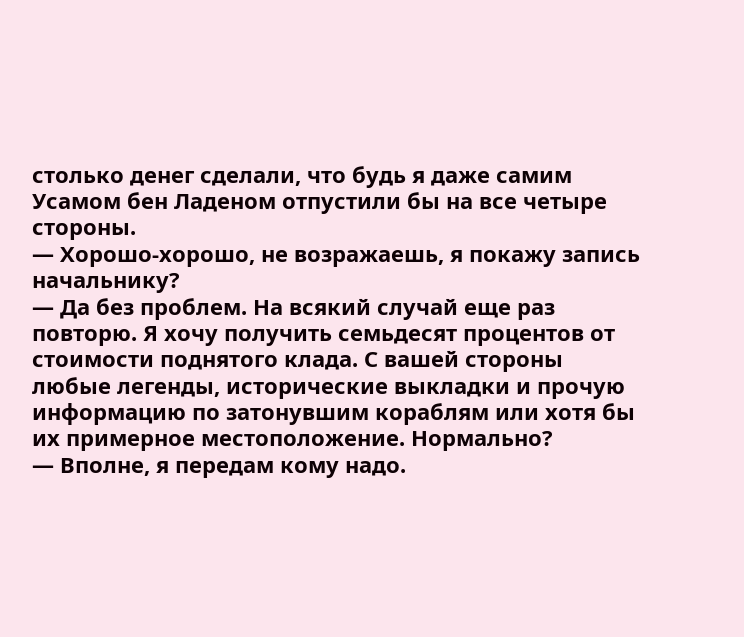столько денег сделали, что будь я даже самим Усамом бен Ладеном отпустили бы на все четыре стороны.
— Хорошо-хорошо, не возражаешь, я покажу запись начальнику?
— Да без проблем. На всякий случай еще раз повторю. Я хочу получить семьдесят процентов от стоимости поднятого клада. С вашей стороны любые легенды, исторические выкладки и прочую информацию по затонувшим кораблям или хотя бы их примерное местоположение. Нормально?
— Вполне, я передам кому надо.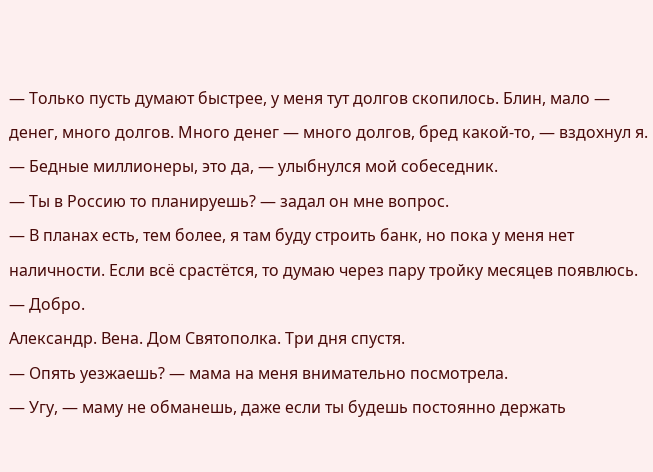— Только пусть думают быстрее, у меня тут долгов скопилось. Блин, мало — денег, много долгов. Много денег — много долгов, бред какой-то, — вздохнул я.
— Бедные миллионеры, это да, — улыбнулся мой собеседник.
— Ты в Россию то планируешь? — задал он мне вопрос.
— В планах есть, тем более, я там буду строить банк, но пока у меня нет наличности. Если всё срастётся, то думаю через пару тройку месяцев появлюсь.
— Добро.
Александр. Вена. Дом Святополка. Три дня спустя.
— Опять уезжаешь? — мама на меня внимательно посмотрела.
— Угу, — маму не обманешь, даже если ты будешь постоянно держать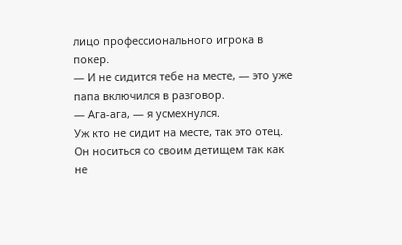лицо профессионального игрока в покер.
— И не сидится тебе на месте, — это уже папа включился в разговор.
— Ага-ага, — я усмехнулся.
Уж кто не сидит на месте, так это отец. Он носиться со своим детищем так как не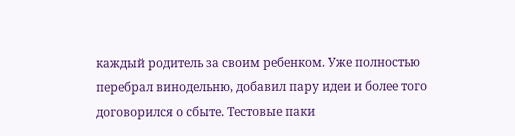каждый родитель за своим ребенком. Уже полностью перебрал винодельню, добавил пару идеи и более того договорился о сбыте. Тестовые паки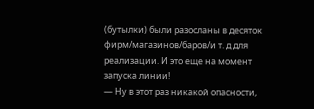(бутылки) были разосланы в десяток фирм/магазинов/баров/и т. д для реализации. И это еще на момент запуска линии!
— Ну в этот раз никакой опасности,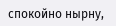спокойно нырну,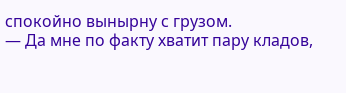спокойно вынырну с грузом.
— Да мне по факту хватит пару кладов,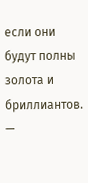если они будут полны золота и бриллиантов.
—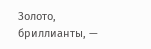Золото, бриллианты, —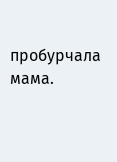пробурчала мама.